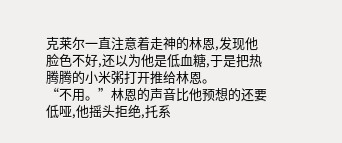克莱尔一直注意着走神的林恩,发现他脸色不好,还以为他是低血糖,于是把热腾腾的小米粥打开推给林恩。
“不用。”林恩的声音比他预想的还要低哑,他摇头拒绝,托系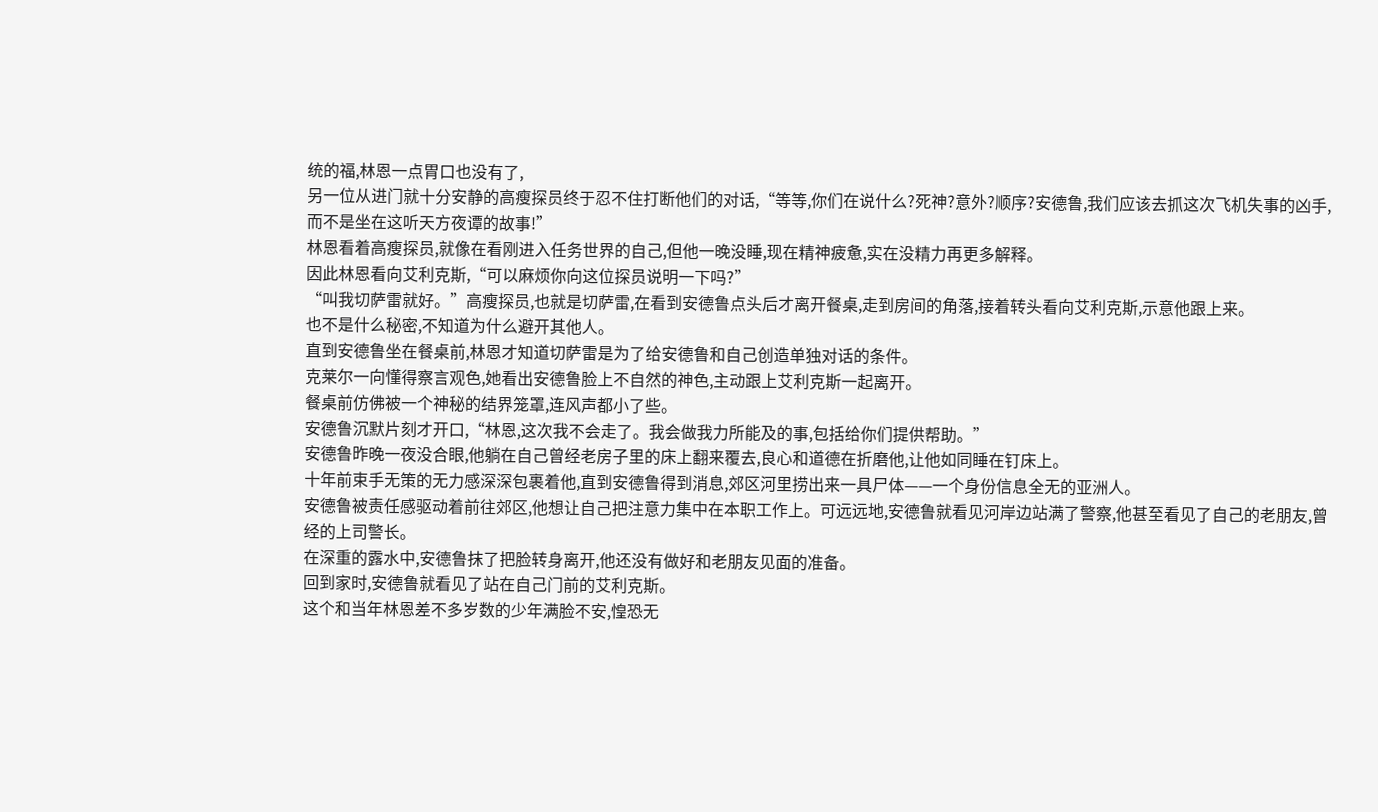统的福,林恩一点胃口也没有了,
另一位从进门就十分安静的高瘦探员终于忍不住打断他们的对话,“等等,你们在说什么?死神?意外?顺序?安德鲁,我们应该去抓这次飞机失事的凶手,而不是坐在这听天方夜谭的故事!”
林恩看着高瘦探员,就像在看刚进入任务世界的自己,但他一晚没睡,现在精神疲惫,实在没精力再更多解释。
因此林恩看向艾利克斯,“可以麻烦你向这位探员说明一下吗?”
“叫我切萨雷就好。”高瘦探员,也就是切萨雷,在看到安德鲁点头后才离开餐桌,走到房间的角落,接着转头看向艾利克斯,示意他跟上来。
也不是什么秘密,不知道为什么避开其他人。
直到安德鲁坐在餐桌前,林恩才知道切萨雷是为了给安德鲁和自己创造单独对话的条件。
克莱尔一向懂得察言观色,她看出安德鲁脸上不自然的神色,主动跟上艾利克斯一起离开。
餐桌前仿佛被一个神秘的结界笼罩,连风声都小了些。
安德鲁沉默片刻才开口,“林恩,这次我不会走了。我会做我力所能及的事,包括给你们提供帮助。”
安德鲁昨晚一夜没合眼,他躺在自己曾经老房子里的床上翻来覆去,良心和道德在折磨他,让他如同睡在钉床上。
十年前束手无策的无力感深深包裹着他,直到安德鲁得到消息,郊区河里捞出来一具尸体——一个身份信息全无的亚洲人。
安德鲁被责任感驱动着前往郊区,他想让自己把注意力集中在本职工作上。可远远地,安德鲁就看见河岸边站满了警察,他甚至看见了自己的老朋友,曾经的上司警长。
在深重的露水中,安德鲁抹了把脸转身离开,他还没有做好和老朋友见面的准备。
回到家时,安德鲁就看见了站在自己门前的艾利克斯。
这个和当年林恩差不多岁数的少年满脸不安,惶恐无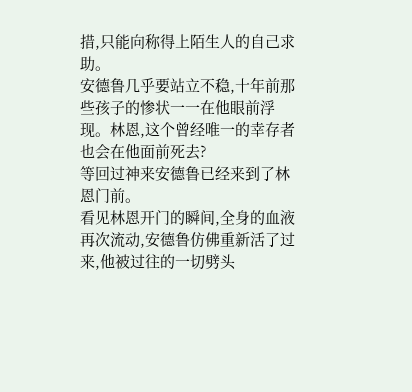措,只能向称得上陌生人的自己求助。
安德鲁几乎要站立不稳,十年前那些孩子的惨状一一在他眼前浮现。林恩,这个曾经唯一的幸存者也会在他面前死去?
等回过神来安德鲁已经来到了林恩门前。
看见林恩开门的瞬间,全身的血液再次流动,安德鲁仿佛重新活了过来,他被过往的一切劈头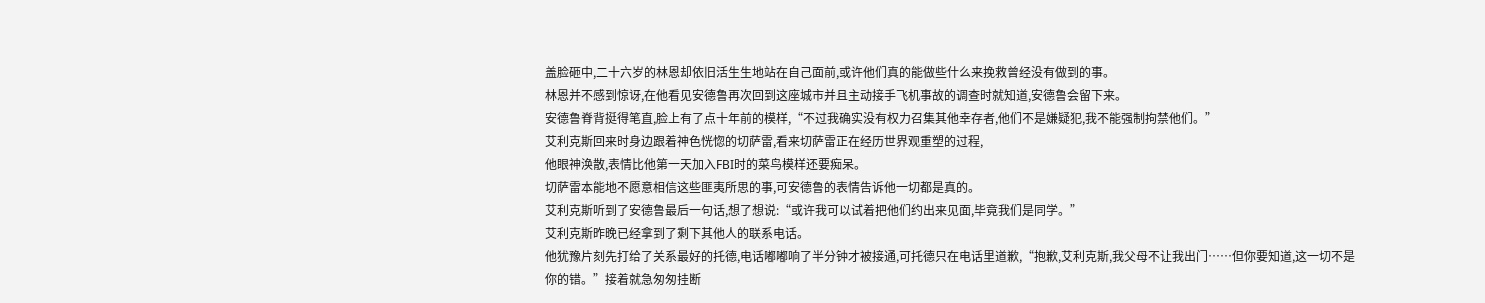盖脸砸中,二十六岁的林恩却依旧活生生地站在自己面前,或许他们真的能做些什么来挽救曾经没有做到的事。
林恩并不感到惊讶,在他看见安德鲁再次回到这座城市并且主动接手飞机事故的调查时就知道,安德鲁会留下来。
安德鲁脊背挺得笔直,脸上有了点十年前的模样,“不过我确实没有权力召集其他幸存者,他们不是嫌疑犯,我不能强制拘禁他们。”
艾利克斯回来时身边跟着神色恍惚的切萨雷,看来切萨雷正在经历世界观重塑的过程,
他眼神涣散,表情比他第一天加入FBI时的菜鸟模样还要痴呆。
切萨雷本能地不愿意相信这些匪夷所思的事,可安德鲁的表情告诉他一切都是真的。
艾利克斯听到了安德鲁最后一句话,想了想说:“或许我可以试着把他们约出来见面,毕竟我们是同学。”
艾利克斯昨晚已经拿到了剩下其他人的联系电话。
他犹豫片刻先打给了关系最好的托德,电话嘟嘟响了半分钟才被接通,可托德只在电话里道歉,“抱歉,艾利克斯,我父母不让我出门……但你要知道,这一切不是你的错。”接着就急匆匆挂断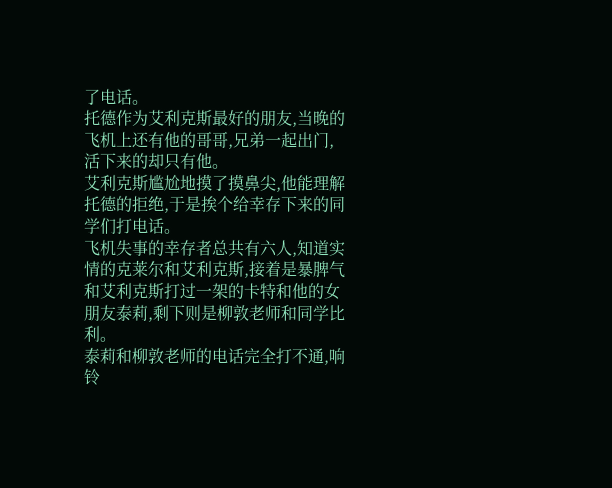了电话。
托德作为艾利克斯最好的朋友,当晚的飞机上还有他的哥哥,兄弟一起出门,活下来的却只有他。
艾利克斯尴尬地摸了摸鼻尖,他能理解托德的拒绝,于是挨个给幸存下来的同学们打电话。
飞机失事的幸存者总共有六人,知道实情的克莱尔和艾利克斯,接着是暴脾气和艾利克斯打过一架的卡特和他的女朋友泰莉,剩下则是柳敦老师和同学比利。
泰莉和柳敦老师的电话完全打不通,响铃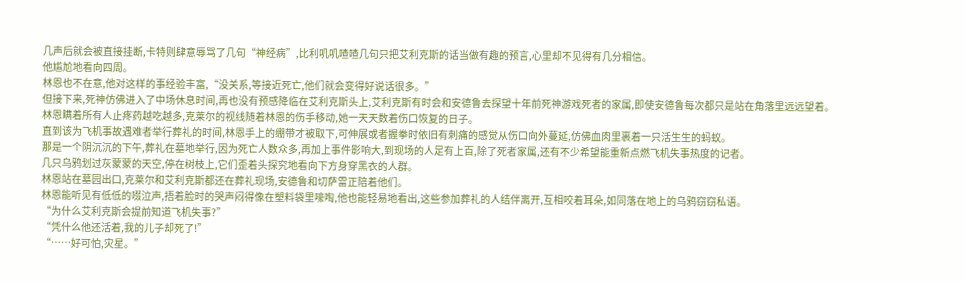几声后就会被直接挂断,卡特则肆意辱骂了几句“神经病”,比利叽叽喳喳几句只把艾利克斯的话当做有趣的预言,心里却不见得有几分相信。
他尴尬地看向四周。
林恩也不在意,他对这样的事经验丰富,“没关系,等接近死亡,他们就会变得好说话很多。”
但接下来,死神仿佛进入了中场休息时间,再也没有预感降临在艾利克斯头上,艾利克斯有时会和安德鲁去探望十年前死神游戏死者的家属,即使安德鲁每次都只是站在角落里远远望着。
林恩瞒着所有人止疼药越吃越多,克莱尔的视线随着林恩的伤手移动,她一天天数着伤口恢复的日子。
直到该为飞机事故遇难者举行葬礼的时间,林恩手上的绷带才被取下,可伸展或者握拳时依旧有刺痛的感觉从伤口向外蔓延,仿佛血肉里裹着一只活生生的蚂蚁。
那是一个阴沉沉的下午,葬礼在墓地举行,因为死亡人数众多,再加上事件影响大,到现场的人足有上百,除了死者家属,还有不少希望能重新点燃飞机失事热度的记者。
几只乌鸦划过灰蒙蒙的天空,停在树枝上,它们歪着头探究地看向下方身穿黑衣的人群。
林恩站在墓园出口,克莱尔和艾利克斯都还在葬礼现场,安德鲁和切萨雷正陪着他们。
林恩能听见有低低的啜泣声,捂着脸时的哭声闷得像在塑料袋里嚎啕,他也能轻易地看出,这些参加葬礼的人结伴离开,互相咬着耳朵,如同落在地上的乌鸦窃窃私语。
“为什么艾利克斯会提前知道飞机失事?”
“凭什么他还活着,我的儿子却死了!”
“……好可怕,灾星。”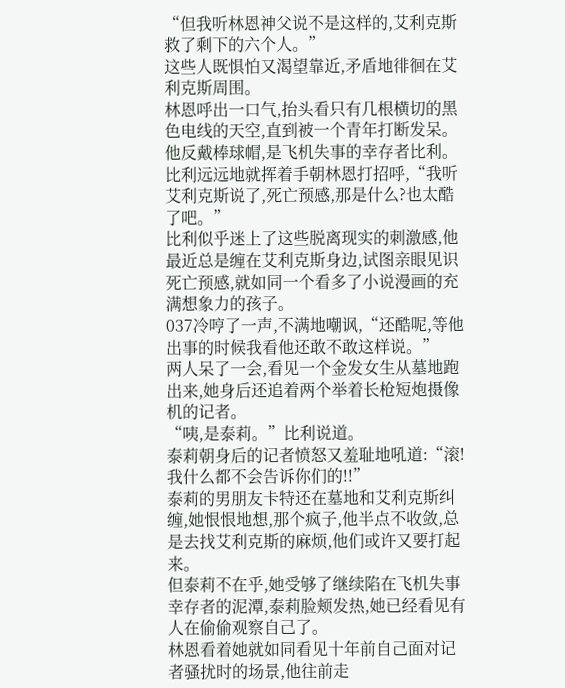“但我听林恩神父说不是这样的,艾利克斯救了剩下的六个人。”
这些人既惧怕又渴望靠近,矛盾地徘徊在艾利克斯周围。
林恩呼出一口气,抬头看只有几根横切的黑色电线的天空,直到被一个青年打断发呆。
他反戴棒球帽,是飞机失事的幸存者比利。
比利远远地就挥着手朝林恩打招呼,“我听艾利克斯说了,死亡预感,那是什么?也太酷了吧。”
比利似乎迷上了这些脱离现实的刺激感,他最近总是缠在艾利克斯身边,试图亲眼见识死亡预感,就如同一个看多了小说漫画的充满想象力的孩子。
037冷哼了一声,不满地嘲讽,“还酷呢,等他出事的时候我看他还敢不敢这样说。”
两人呆了一会,看见一个金发女生从墓地跑出来,她身后还追着两个举着长枪短炮摄像机的记者。
“咦,是泰莉。”比利说道。
泰莉朝身后的记者愤怒又羞耻地吼道:“滚!我什么都不会告诉你们的!!”
泰莉的男朋友卡特还在墓地和艾利克斯纠缠,她恨恨地想,那个疯子,他半点不收敛,总是去找艾利克斯的麻烦,他们或许又要打起来。
但泰莉不在乎,她受够了继续陷在飞机失事幸存者的泥潭,泰莉脸颊发热,她已经看见有人在偷偷观察自己了。
林恩看着她就如同看见十年前自己面对记者骚扰时的场景,他往前走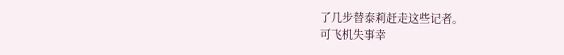了几步替泰莉赶走这些记者。
可飞机失事幸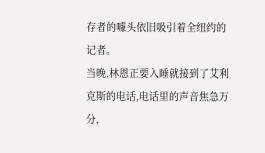存者的噱头依旧吸引着全纽约的记者。
当晚,林恩正要入睡就接到了艾利克斯的电话,电话里的声音焦急万分,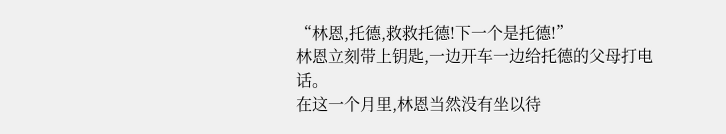“林恩,托德,救救托德!下一个是托德!”
林恩立刻带上钥匙,一边开车一边给托德的父母打电话。
在这一个月里,林恩当然没有坐以待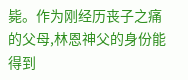毙。作为刚经历丧子之痛的父母,林恩神父的身份能得到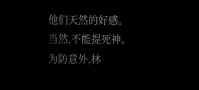他们天然的好感。
当然,不能提死神。
为防意外,林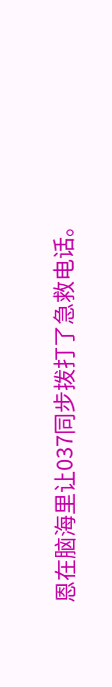恩在脑海里让037同步拨打了急救电话。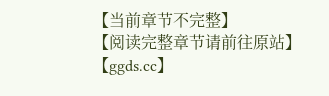【当前章节不完整】
【阅读完整章节请前往原站】
【ggds.cc】